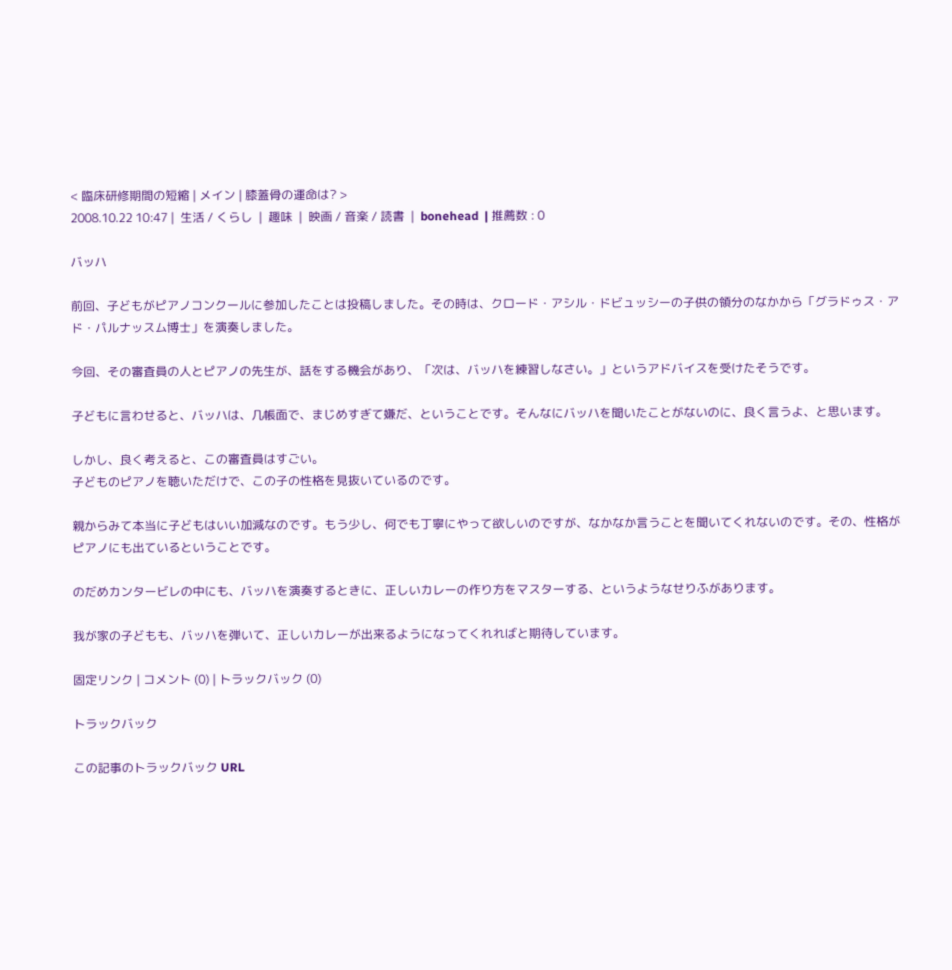< 臨床研修期間の短縮 | メイン | 膝蓋骨の運命は? >
2008.10.22 10:47 |  生活 / くらし  |  趣味  |  映画 / 音楽 / 読書  |  bonehead  | 推薦数 : 0

バッハ

前回、子どもがピアノコンクールに参加したことは投稿しました。その時は、クロード・アシル・ドビュッシーの子供の領分のなかから「グラドゥス・アド・パルナッスム博士」を演奏しました。

今回、その審査員の人とピアノの先生が、話をする機会があり、「次は、バッハを練習しなさい。」というアドバイスを受けたそうです。

子どもに言わせると、バッハは、几帳面で、まじめすぎて嫌だ、ということです。そんなにバッハを聞いたことがないのに、良く言うよ、と思います。

しかし、良く考えると、この審査員はすごい。
子どものピアノを聴いただけで、この子の性格を見抜いているのです。

親からみて本当に子どもはいい加減なのです。もう少し、何でも丁寧にやって欲しいのですが、なかなか言うことを聞いてくれないのです。その、性格がピアノにも出ているということです。

のだめカンタービレの中にも、バッハを演奏するときに、正しいカレーの作り方をマスターする、というようなせりふがあります。

我が家の子どもも、バッハを弾いて、正しいカレーが出来るようになってくれればと期待しています。

固定リンク | コメント (0) | トラックバック (0)

トラックバック

この記事のトラックバック URL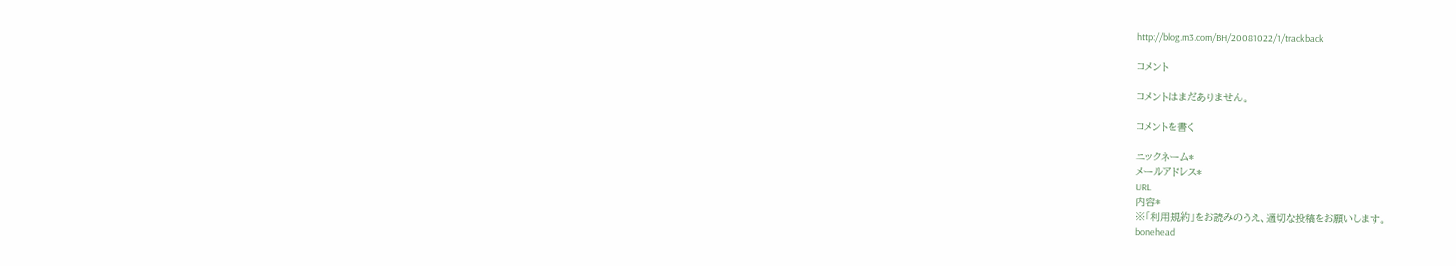http://blog.m3.com/BH/20081022/1/trackback

コメント

コメントはまだありません。

コメントを書く

ニックネーム*
メールアドレス*
URL
内容*
※「利用規約」をお読みのうえ、適切な投稿をお願いします。
bonehead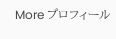More プロフィール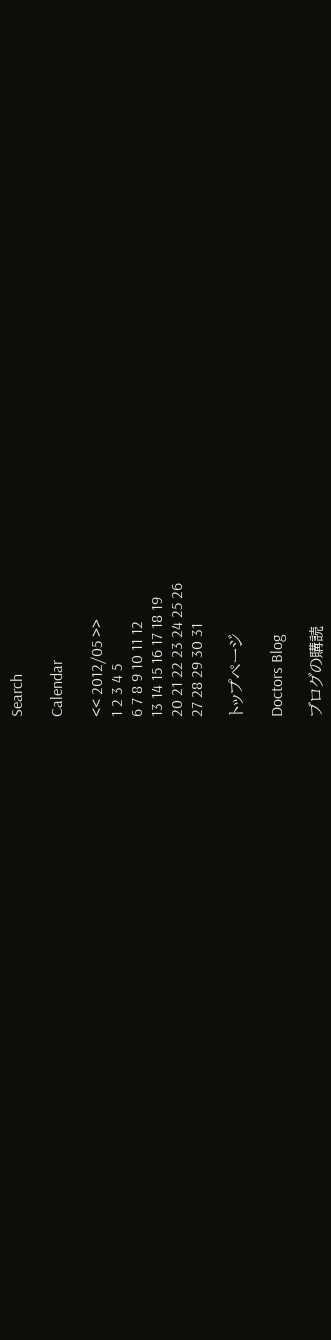Search

Calendar

<< 2012/05 >>
1 2 3 4 5
6 7 8 9 10 11 12
13 14 15 16 17 18 19
20 21 22 23 24 25 26
27 28 29 30 31

トップページ

Doctors Blog

ブログの購読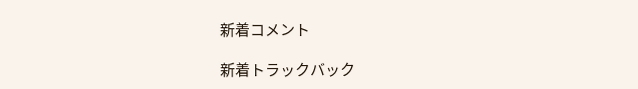新着コメント

新着トラックバック